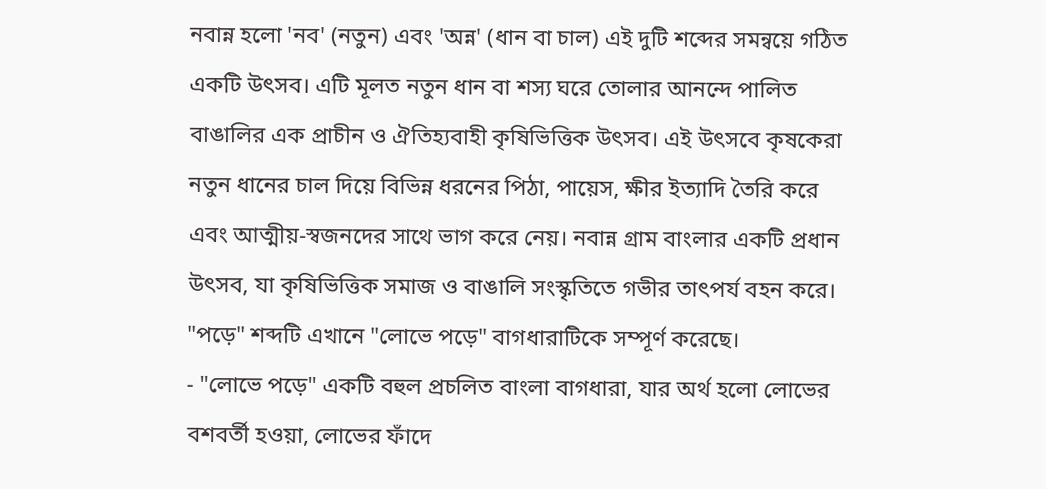নবান্ন হলো 'নব' (নতুন) এবং 'অন্ন' (ধান বা চাল) এই দুটি শব্দের সমন্বয়ে গঠিত একটি উৎসব। এটি মূলত নতুন ধান বা শস্য ঘরে তোলার আনন্দে পালিত বাঙালির এক প্রাচীন ও ঐতিহ্যবাহী কৃষিভিত্তিক উৎসব। এই উৎসবে কৃষকেরা নতুন ধানের চাল দিয়ে বিভিন্ন ধরনের পিঠা, পায়েস, ক্ষীর ইত্যাদি তৈরি করে এবং আত্মীয়-স্বজনদের সাথে ভাগ করে নেয়। নবান্ন গ্রাম বাংলার একটি প্রধান উৎসব, যা কৃষিভিত্তিক সমাজ ও বাঙালি সংস্কৃতিতে গভীর তাৎপর্য বহন করে।
"পড়ে" শব্দটি এখানে "লোভে পড়ে" বাগধারাটিকে সম্পূর্ণ করেছে।
- "লোভে পড়ে" একটি বহুল প্রচলিত বাংলা বাগধারা, যার অর্থ হলো লোভের বশবর্তী হওয়া, লোভের ফাঁদে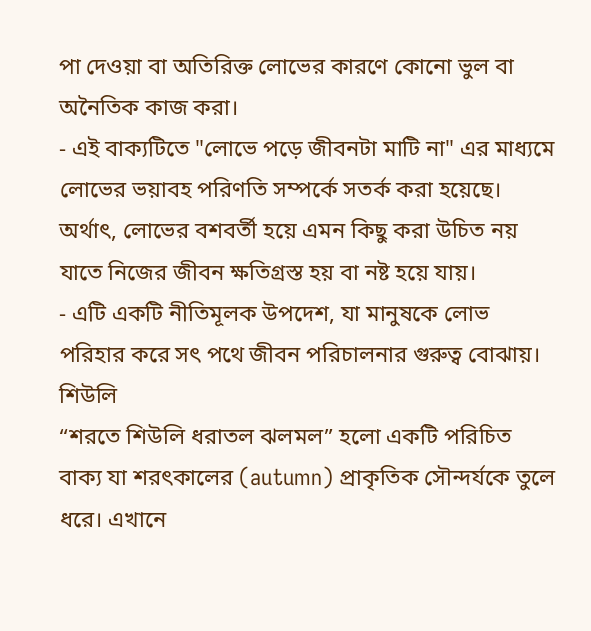পা দেওয়া বা অতিরিক্ত লোভের কারণে কোনো ভুল বা অনৈতিক কাজ করা।
- এই বাক্যটিতে "লোভে পড়ে জীবনটা মাটি না" এর মাধ্যমে লোভের ভয়াবহ পরিণতি সম্পর্কে সতর্ক করা হয়েছে। অর্থাৎ, লোভের বশবর্তী হয়ে এমন কিছু করা উচিত নয় যাতে নিজের জীবন ক্ষতিগ্রস্ত হয় বা নষ্ট হয়ে যায়।
- এটি একটি নীতিমূলক উপদেশ, যা মানুষকে লোভ পরিহার করে সৎ পথে জীবন পরিচালনার গুরুত্ব বোঝায়।
শিউলি
“শরতে শিউলি ধরাতল ঝলমল” হলো একটি পরিচিত বাক্য যা শরৎকালের (autumn) প্রাকৃতিক সৌন্দর্যকে তুলে ধরে। এখানে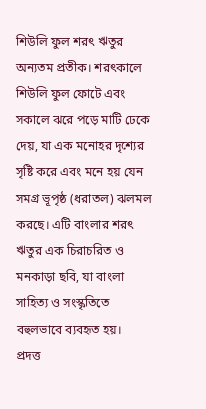শিউলি ফুল শরৎ ঋতুর অন্যতম প্রতীক। শরৎকালে শিউলি ফুল ফোটে এবং সকালে ঝরে পড়ে মাটি ঢেকে দেয়, যা এক মনোহর দৃশ্যের সৃষ্টি করে এবং মনে হয় যেন সমগ্র ভূপৃষ্ঠ (ধরাতল) ঝলমল করছে। এটি বাংলার শরৎ ঋতুর এক চিরাচরিত ও মনকাড়া ছবি, যা বাংলা সাহিত্য ও সংস্কৃতিতে বহুলভাবে ব্যবহৃত হয়।
প্রদত্ত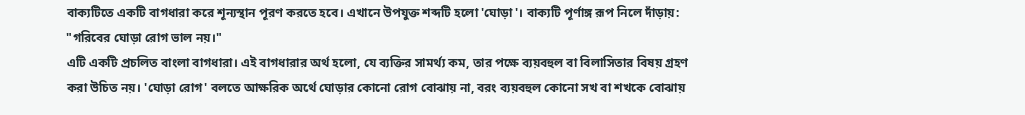বাক্যটিতে একটি বাগধারা করে শূন্যস্থান পূরণ করতে হবে। এখানে উপযুক্ত শব্দটি হলো 'ঘোড়া'। বাক্যটি পূর্ণাঙ্গ রূপ নিলে দাঁড়ায়: "গরিবের ঘোড়া রোগ ভাল নয়।"
এটি একটি প্রচলিত বাংলা বাগধারা। এই বাগধারার অর্থ হলো, যে ব্যক্তির সামর্থ্য কম, তার পক্ষে ব্যয়বহুল বা বিলাসিতার বিষয় গ্রহণ করা উচিত নয়। 'ঘোড়া রোগ' বলতে আক্ষরিক অর্থে ঘোড়ার কোনো রোগ বোঝায় না, বরং ব্যয়বহুল কোনো সখ বা শখকে বোঝায়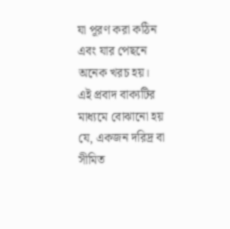যা পূরণ করা কঠিন এবং যার পেছনে অনেক খরচ হয়।
এই প্রবাদ বাক্যটির মাধ্যমে বোঝানো হয় যে, একজন দরিদ্র বা সীমিত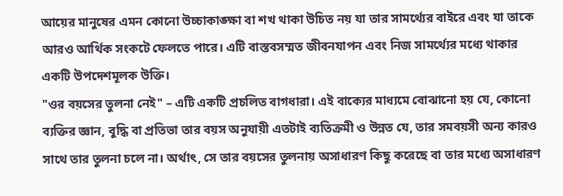আয়ের মানুষের এমন কোনো উচ্চাকাঙ্ক্ষা বা শখ থাকা উচিত নয় যা তার সামর্থ্যের বাইরে এবং যা তাকে আরও আর্থিক সংকটে ফেলতে পারে। এটি বাস্তবসম্মত জীবনযাপন এবং নিজ সামর্থ্যের মধ্যে থাকার একটি উপদেশমূলক উক্তি।
"ওর বয়সের তুলনা নেই" – এটি একটি প্রচলিত বাগধারা। এই বাক্যের মাধ্যমে বোঝানো হয় যে, কোনো ব্যক্তির জ্ঞান, বুদ্ধি বা প্রতিভা তার বয়স অনুযায়ী এতটাই ব্যতিক্রমী ও উন্নত যে, তার সমবয়সী অন্য কারও সাথে তার তুলনা চলে না। অর্থাৎ, সে তার বয়সের তুলনায় অসাধারণ কিছু করেছে বা তার মধ্যে অসাধারণ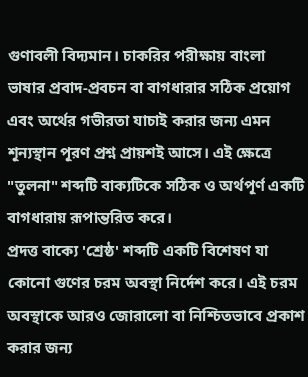গুণাবলী বিদ্যমান। চাকরির পরীক্ষায় বাংলা ভাষার প্রবাদ-প্রবচন বা বাগধারার সঠিক প্রয়োগ এবং অর্থের গভীরতা যাচাই করার জন্য এমন শূন্যস্থান পূরণ প্রশ্ন প্রায়শই আসে। এই ক্ষেত্রে "তুলনা" শব্দটি বাক্যটিকে সঠিক ও অর্থপূর্ণ একটি বাগধারায় রূপান্তরিত করে।
প্রদত্ত বাক্যে 'শ্রেষ্ঠ' শব্দটি একটি বিশেষণ যা কোনো গুণের চরম অবস্থা নির্দেশ করে। এই চরম অবস্থাকে আরও জোরালো বা নিশ্চিতভাবে প্রকাশ করার জন্য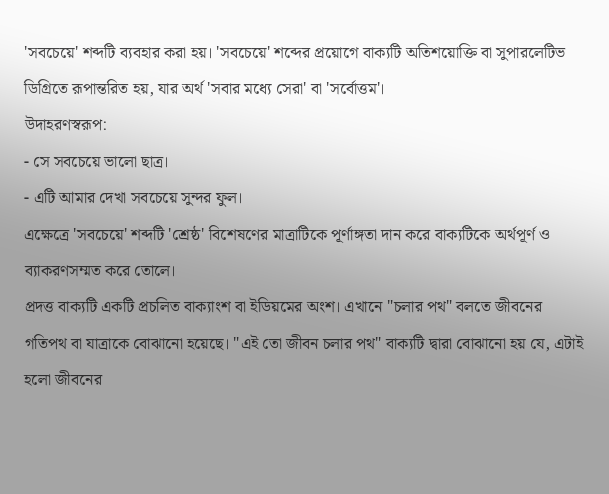'সবচেয়ে' শব্দটি ব্যবহার করা হয়। 'সবচেয়ে' শব্দের প্রয়োগে বাক্যটি অতিশয়োক্তি বা সুপারলেটিভ ডিগ্রিতে রূপান্তরিত হয়, যার অর্থ 'সবার মধ্যে সেরা' বা 'সর্বোত্তম'।
উদাহরণস্বরূপ:
- সে সবচেয়ে ভালো ছাত্র।
- এটি আমার দেখা সবচেয়ে সুন্দর ফুল।
এক্ষেত্রে 'সবচেয়ে' শব্দটি 'শ্রেষ্ঠ' বিশেষণের মাত্রাটিকে পূর্ণাঙ্গতা দান করে বাক্যটিকে অর্থপূর্ণ ও ব্যাকরণসম্মত করে তোলে।
প্রদত্ত বাক্যটি একটি প্রচলিত বাক্যাংশ বা ইডিয়মের অংশ। এখানে "চলার পথ" বলতে জীবনের গতিপথ বা যাত্রাকে বোঝানো হয়েছে। "এই তো জীবন চলার পথ" বাক্যটি দ্বারা বোঝানো হয় যে, এটাই হলো জীবনের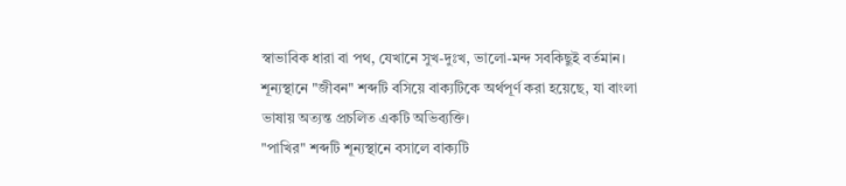স্বাভাবিক ধারা বা পথ, যেখানে সুখ-দুঃখ, ভালো-মন্দ সবকিছুই বর্তমান। শূন্যস্থানে "জীবন" শব্দটি বসিয়ে বাক্যটিকে অর্থপূর্ণ করা হয়েছে, যা বাংলা ভাষায় অত্যন্ত প্রচলিত একটি অভিব্যক্তি।
"পাখির" শব্দটি শূন্যস্থানে বসালে বাক্যটি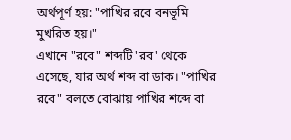অর্থপূর্ণ হয়: "পাখির রবে বনভূমি মুখরিত হয়।"
এখানে "রবে" শব্দটি 'রব' থেকে এসেছে, যার অর্থ শব্দ বা ডাক। "পাখির রবে" বলতে বোঝায় পাখির শব্দে বা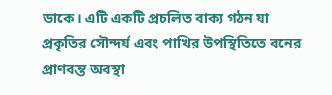ডাকে। এটি একটি প্রচলিত বাক্য গঠন যা প্রকৃতির সৌন্দর্য এবং পাখির উপস্থিতিতে বনের প্রাণবন্ত অবস্থা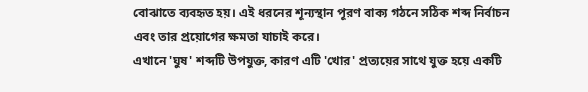বোঝাতে ব্যবহৃত হয়। এই ধরনের শূন্যস্থান পূরণ বাক্য গঠনে সঠিক শব্দ নির্বাচন এবং তার প্রয়োগের ক্ষমতা যাচাই করে।
এখানে 'ঘুষ' শব্দটি উপযুক্ত, কারণ এটি 'খোর' প্রত্যয়ের সাথে যুক্ত হয়ে একটি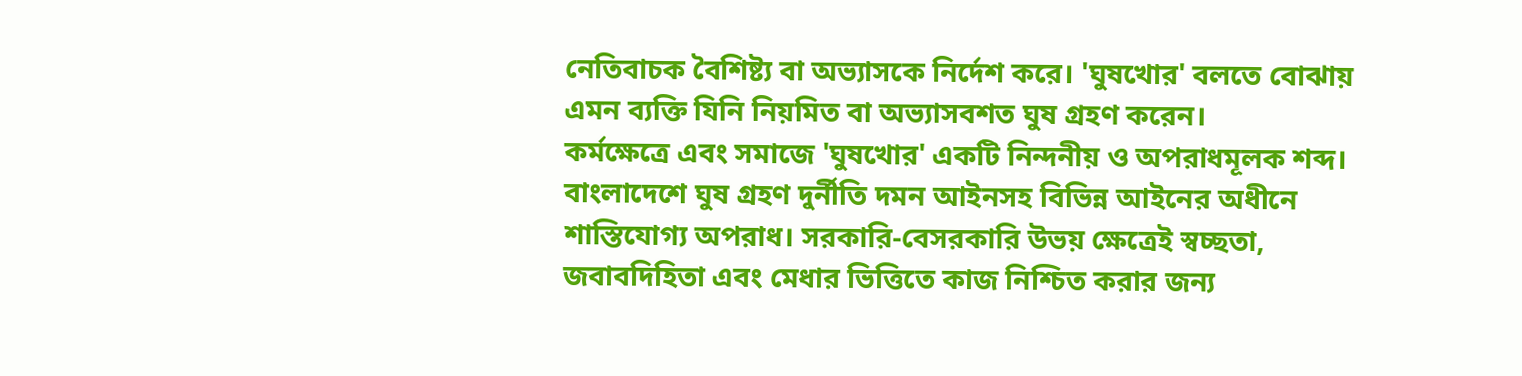নেতিবাচক বৈশিষ্ট্য বা অভ্যাসকে নির্দেশ করে। 'ঘুষখোর' বলতে বোঝায় এমন ব্যক্তি যিনি নিয়মিত বা অভ্যাসবশত ঘুষ গ্রহণ করেন।
কর্মক্ষেত্রে এবং সমাজে 'ঘুষখোর' একটি নিন্দনীয় ও অপরাধমূলক শব্দ। বাংলাদেশে ঘুষ গ্রহণ দুর্নীতি দমন আইনসহ বিভিন্ন আইনের অধীনে শাস্তিযোগ্য অপরাধ। সরকারি-বেসরকারি উভয় ক্ষেত্রেই স্বচ্ছতা, জবাবদিহিতা এবং মেধার ভিত্তিতে কাজ নিশ্চিত করার জন্য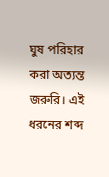ঘুষ পরিহার করা অত্যন্ত জরুরি। এই ধরনের শব্দ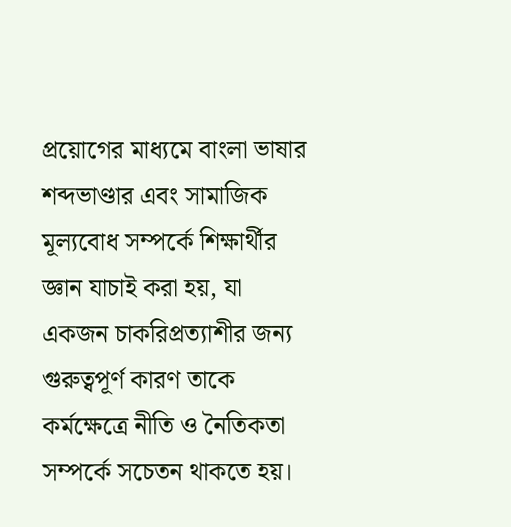প্রয়োগের মাধ্যমে বাংলা ভাষার শব্দভাণ্ডার এবং সামাজিক মূল্যবোধ সম্পর্কে শিক্ষার্থীর জ্ঞান যাচাই করা হয়, যা একজন চাকরিপ্রত্যাশীর জন্য গুরুত্বপূর্ণ কারণ তাকে কর্মক্ষেত্রে নীতি ও নৈতিকতা সম্পর্কে সচেতন থাকতে হয়।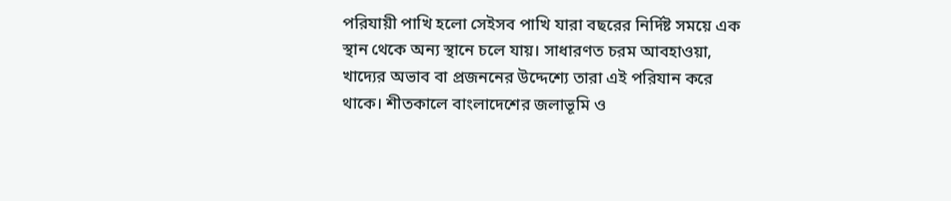পরিযায়ী পাখি হলো সেইসব পাখি যারা বছরের নির্দিষ্ট সময়ে এক স্থান থেকে অন্য স্থানে চলে যায়। সাধারণত চরম আবহাওয়া, খাদ্যের অভাব বা প্রজননের উদ্দেশ্যে তারা এই পরিযান করে থাকে। শীতকালে বাংলাদেশের জলাভূমি ও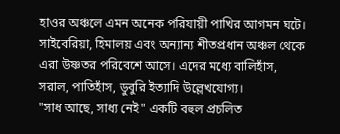হাওর অঞ্চলে এমন অনেক পরিযায়ী পাখির আগমন ঘটে। সাইবেরিয়া, হিমালয় এবং অন্যান্য শীতপ্রধান অঞ্চল থেকে এরা উষ্ণতর পরিবেশে আসে। এদের মধ্যে বালিহাঁস, সরাল, পাতিহাঁস, ডুবুরি ইত্যাদি উল্লেখযোগ্য।
"সাধ আছে, সাধ্য নেই" একটি বহুল প্রচলিত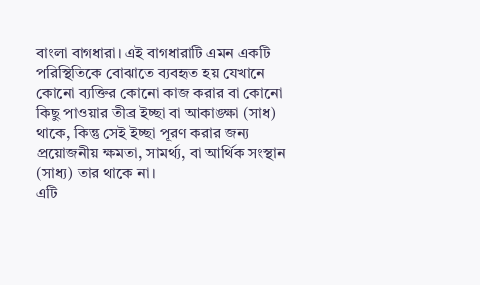বাংলা বাগধারা। এই বাগধারাটি এমন একটি পরিস্থিতিকে বোঝাতে ব্যবহৃত হয় যেখানে কোনো ব্যক্তির কোনো কাজ করার বা কোনো কিছু পাওয়ার তীব্র ইচ্ছা বা আকাঙ্ক্ষা (সাধ) থাকে, কিন্তু সেই ইচ্ছা পূরণ করার জন্য প্রয়োজনীয় ক্ষমতা, সামর্থ্য, বা আর্থিক সংস্থান (সাধ্য) তার থাকে না।
এটি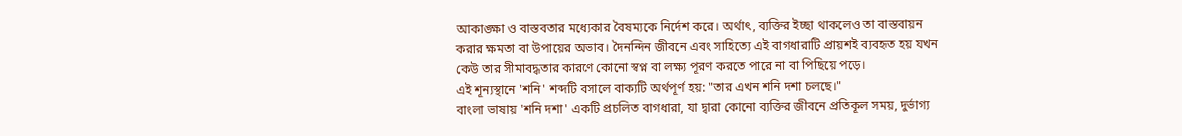আকাঙ্ক্ষা ও বাস্তবতার মধ্যেকার বৈষম্যকে নির্দেশ করে। অর্থাৎ, ব্যক্তির ইচ্ছা থাকলেও তা বাস্তবায়ন করার ক্ষমতা বা উপায়ের অভাব। দৈনন্দিন জীবনে এবং সাহিত্যে এই বাগধারাটি প্রায়শই ব্যবহৃত হয় যখন কেউ তার সীমাবদ্ধতার কারণে কোনো স্বপ্ন বা লক্ষ্য পূরণ করতে পারে না বা পিছিয়ে পড়ে।
এই শূন্যস্থানে 'শনি' শব্দটি বসালে বাক্যটি অর্থপূর্ণ হয়: "তার এখন শনি দশা চলছে।"
বাংলা ভাষায় 'শনি দশা' একটি প্রচলিত বাগধারা, যা দ্বারা কোনো ব্যক্তির জীবনে প্রতিকূল সময়, দুর্ভাগ্য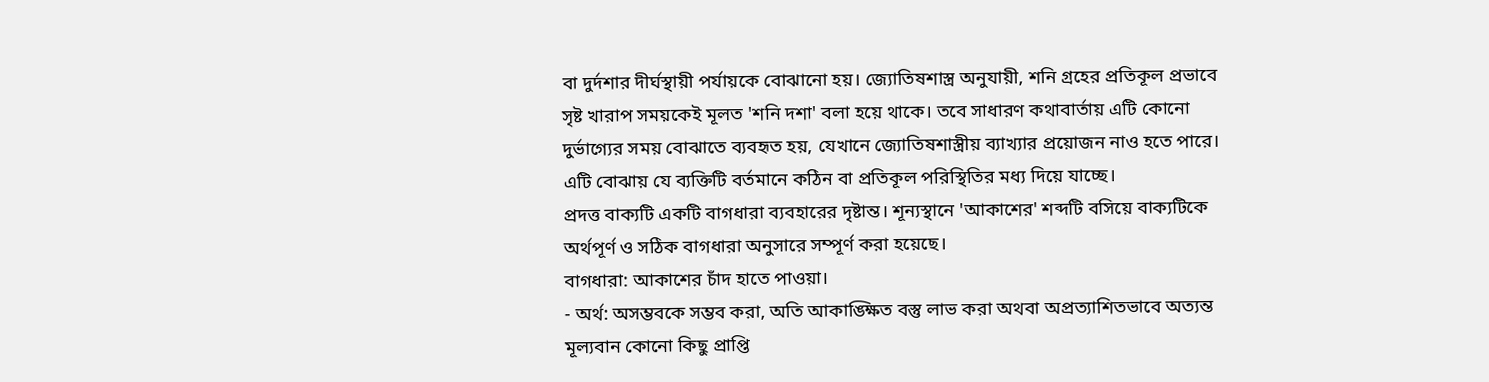বা দুর্দশার দীর্ঘস্থায়ী পর্যায়কে বোঝানো হয়। জ্যোতিষশাস্ত্র অনুযায়ী, শনি গ্রহের প্রতিকূল প্রভাবে সৃষ্ট খারাপ সময়কেই মূলত 'শনি দশা' বলা হয়ে থাকে। তবে সাধারণ কথাবার্তায় এটি কোনো দুর্ভাগ্যের সময় বোঝাতে ব্যবহৃত হয়, যেখানে জ্যোতিষশাস্ত্রীয় ব্যাখ্যার প্রয়োজন নাও হতে পারে। এটি বোঝায় যে ব্যক্তিটি বর্তমানে কঠিন বা প্রতিকূল পরিস্থিতির মধ্য দিয়ে যাচ্ছে।
প্রদত্ত বাক্যটি একটি বাগধারা ব্যবহারের দৃষ্টান্ত। শূন্যস্থানে 'আকাশের' শব্দটি বসিয়ে বাক্যটিকে অর্থপূর্ণ ও সঠিক বাগধারা অনুসারে সম্পূর্ণ করা হয়েছে।
বাগধারা: আকাশের চাঁদ হাতে পাওয়া।
- অর্থ: অসম্ভবকে সম্ভব করা, অতি আকাঙ্ক্ষিত বস্তু লাভ করা অথবা অপ্রত্যাশিতভাবে অত্যন্ত মূল্যবান কোনো কিছু প্রাপ্তি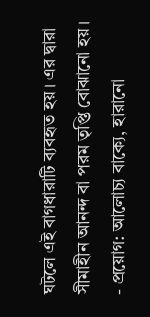ঘটলে এই বাগধারাটি ব্যবহৃত হয়। এর দ্বারা সীমাহীন আনন্দ বা পরম তৃপ্তি বোঝানো হয়।
- প্রয়োগ: আলোচ্য বাক্যে, হারানো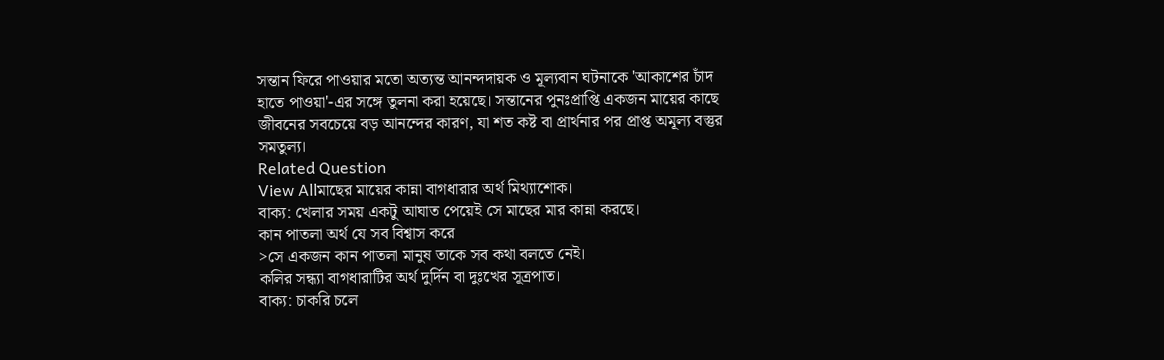সন্তান ফিরে পাওয়ার মতো অত্যন্ত আনন্দদায়ক ও মূল্যবান ঘটনাকে 'আকাশের চাঁদ হাতে পাওয়া'-এর সঙ্গে তুলনা করা হয়েছে। সন্তানের পুনঃপ্রাপ্তি একজন মায়ের কাছে জীবনের সবচেয়ে বড় আনন্দের কারণ, যা শত কষ্ট বা প্রার্থনার পর প্রাপ্ত অমূল্য বস্তুর সমতুল্য।
Related Question
View Allমাছের মায়ের কান্না বাগধারার অর্থ মিথ্যাশোক।
বাক্য: খেলার সময় একটু আঘাত পেয়েই সে মাছের মার কান্না করছে।
কান পাতলা অর্থ যে সব বিশ্বাস করে
>সে একজন কান পাতলা মানুষ তাকে সব কথা বলতে নেই।
কলির সন্ধ্যা বাগধারাটির অর্থ দুর্দিন বা দুঃখের সূত্রপাত।
বাক্য: চাকরি চলে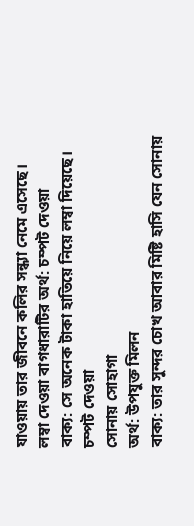যাওয়ায় তার জীবনে কলির সন্ধ্যা নেমে এসেছে।
লম্বা দেওয়া বাগধারাটির অর্থ: চম্পট দেওয়া
বাক্য: সে অনেক টাকা হাতিয়ে নিয়ে লম্বা দিয়েছে।
চম্পট দেওয়া
সোনায় সোহাগা
অর্থ: উপযুক্ত মিলন
বাক্য: তার সুন্দর চোখ আবার মিষ্টি হাসি যেন সোনায়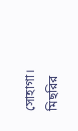সোহাগা।
মিছরির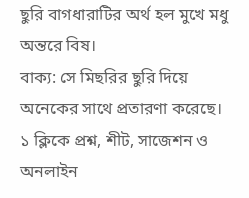ছুরি বাগধারাটির অর্থ হল মুখে মধু অন্তরে বিষ।
বাক্য: সে মিছরির ছুরি দিয়ে অনেকের সাথে প্রতারণা করেছে।
১ ক্লিকে প্রশ্ন, শীট, সাজেশন ও
অনলাইন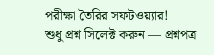পরীক্ষা তৈরির সফটওয়্যার!
শুধু প্রশ্ন সিলেক্ট করুন — প্রশ্নপত্র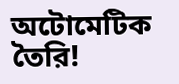অটোমেটিক তৈরি!